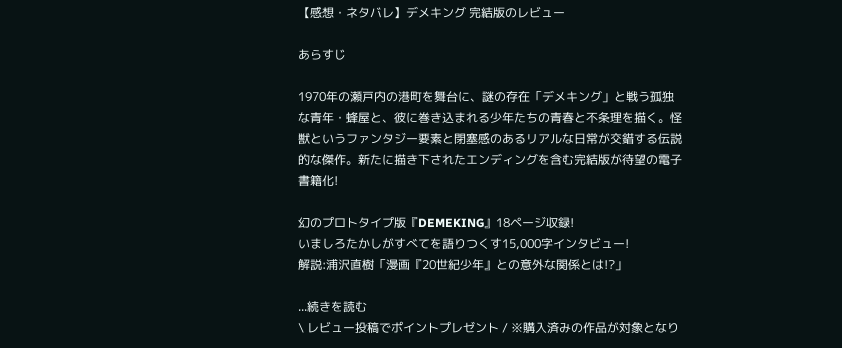【感想・ネタバレ】デメキング 完結版のレビュー

あらすじ

1970年の瀬戸内の港町を舞台に、謎の存在「デメキング」と戦う孤独な青年・蜂屋と、彼に巻き込まれる少年たちの青春と不条理を描く。怪獣というファンタジー要素と閉塞感のあるリアルな日常が交錯する伝説的な傑作。新たに描き下されたエンディングを含む完結版が待望の電子書籍化!

幻のプロトタイプ版『DEMEKING』18ページ収録!
いましろたかしがすべてを語りつくす15,000字インタビュー!
解説:浦沢直樹「漫画『20世紀少年』との意外な関係とは!?」

...続きを読む
\ レビュー投稿でポイントプレゼント / ※購入済みの作品が対象となり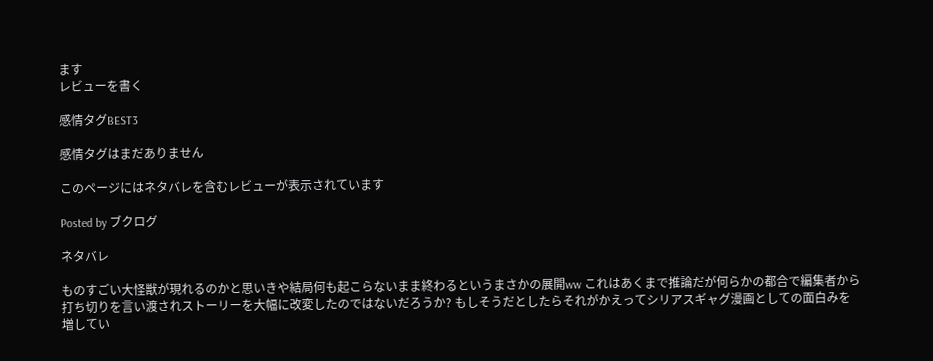ます
レビューを書く

感情タグBEST3

感情タグはまだありません

このページにはネタバレを含むレビューが表示されています

Posted by ブクログ

ネタバレ

ものすごい大怪獣が現れるのかと思いきや結局何も起こらないまま終わるというまさかの展開ww これはあくまで推論だが何らかの都合で編集者から打ち切りを言い渡されストーリーを大幅に改変したのではないだろうか? もしそうだとしたらそれがかえってシリアスギャグ漫画としての面白みを増してい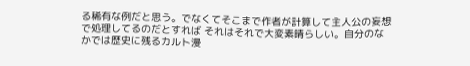る稀有な例だと思う。でなくてそこまで作者が計算して主人公の妄想で処理してるのだとすれば それはそれで大変素晴らしい。自分のなかでは歴史に残るカルト漫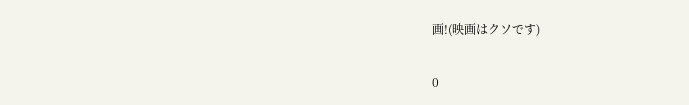画!(映画はクソです)

0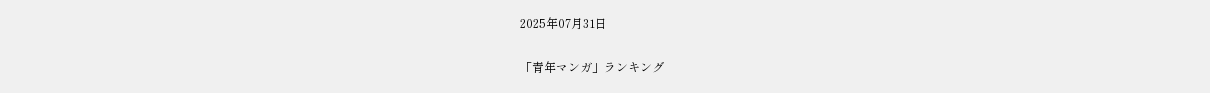2025年07月31日

「青年マンガ」ランキング